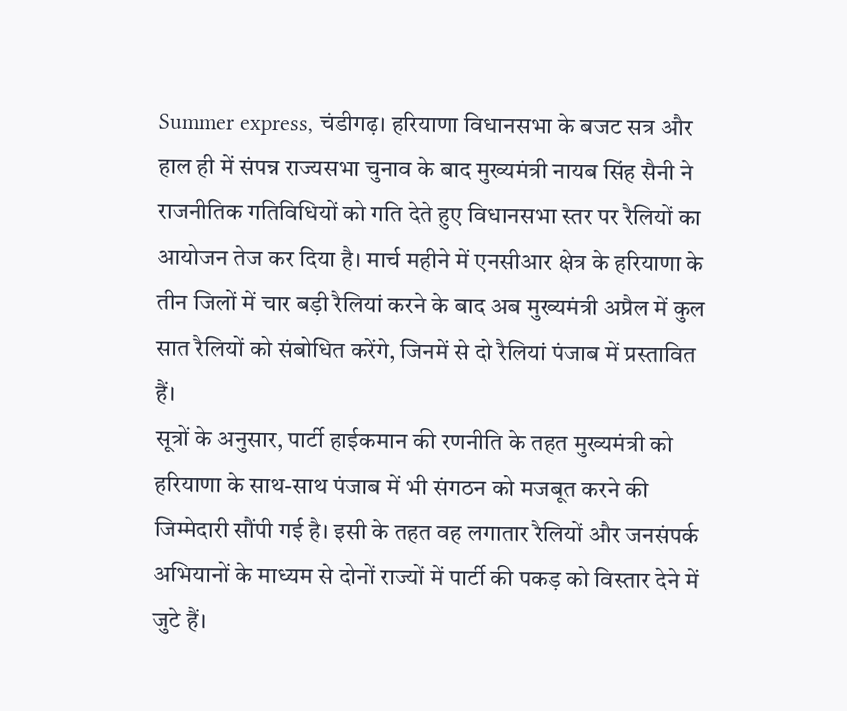Summer express, चंडीगढ़। हरियाणा विधानसभा के बजट सत्र और हाल ही में संपन्न राज्यसभा चुनाव के बाद मुख्यमंत्री नायब सिंह सैनी ने राजनीतिक गतिविधियों को गति देते हुए विधानसभा स्तर पर रैलियों का आयोजन तेज कर दिया है। मार्च महीने में एनसीआर क्षेत्र के हरियाणा के तीन जिलों में चार बड़ी रैलियां करने के बाद अब मुख्यमंत्री अप्रैल में कुल सात रैलियों को संबोधित करेंगे, जिनमें से दो रैलियां पंजाब में प्रस्तावित हैं।
सूत्रों के अनुसार, पार्टी हाईकमान की रणनीति के तहत मुख्यमंत्री को हरियाणा के साथ-साथ पंजाब में भी संगठन को मजबूत करने की जिम्मेदारी सौंपी गई है। इसी के तहत वह लगातार रैलियों और जनसंपर्क अभियानों के माध्यम से दोनों राज्यों में पार्टी की पकड़ को विस्तार देने में जुटे हैं।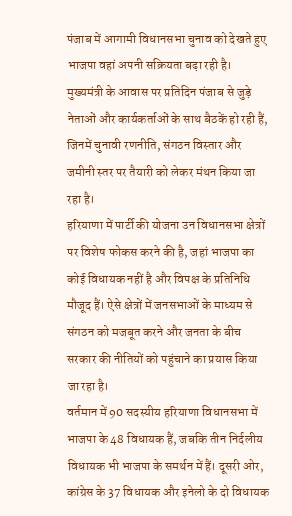पंजाब में आगामी विधानसभा चुनाव को देखते हुए भाजपा वहां अपनी सक्रियता बढ़ा रही है। मुख्यमंत्री के आवास पर प्रतिदिन पंजाब से जुड़े नेताओं और कार्यकर्ताओं के साथ बैठकें हो रही हैं, जिनमें चुनावी रणनीति, संगठन विस्तार और जमीनी स्तर पर तैयारी को लेकर मंथन किया जा रहा है।
हरियाणा में पार्टी की योजना उन विधानसभा क्षेत्रों पर विशेष फोकस करने की है, जहां भाजपा का कोई विधायक नहीं है और विपक्ष के प्रतिनिधि मौजूद हैं। ऐसे क्षेत्रों में जनसभाओं के माध्यम से संगठन को मजबूत करने और जनता के बीच सरकार की नीतियों को पहुंचाने का प्रयास किया जा रहा है।
वर्तमान में 90 सदस्यीय हरियाणा विधानसभा में भाजपा के 48 विधायक हैं, जबकि तीन निर्दलीय विधायक भी भाजपा के समर्थन में हैं। दूसरी ओर, कांग्रेस के 37 विधायक और इनेलो के दो विधायक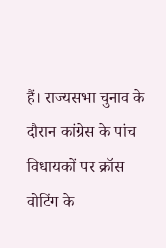हैं। राज्यसभा चुनाव के दौरान कांग्रेस के पांच विधायकों पर क्रॉस वोटिंग के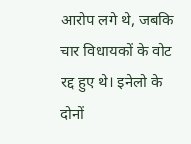आरोप लगे थे, जबकि चार विधायकों के वोट रद्द हुए थे। इनेलो के दोनों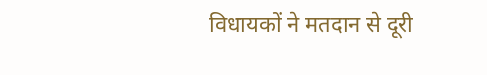विधायकों ने मतदान से दूरी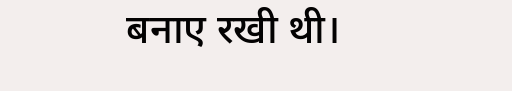बनाए रखी थी।